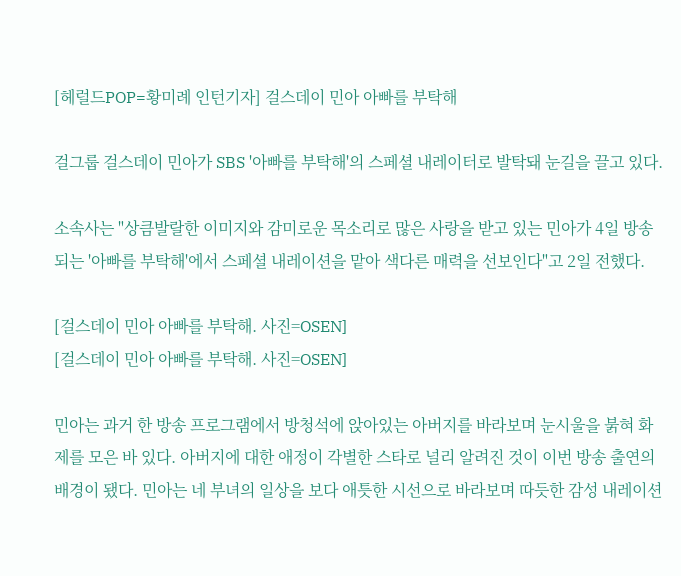[헤럴드POP=황미례 인턴기자] 걸스데이 민아 아빠를 부탁해

걸그룹 걸스데이 민아가 SBS '아빠를 부탁해'의 스페셜 내레이터로 발탁돼 눈길을 끌고 있다.

소속사는 "상큼발랄한 이미지와 감미로운 목소리로 많은 사랑을 받고 있는 민아가 4일 방송되는 '아빠를 부탁해'에서 스페셜 내레이션을 맡아 색다른 매력을 선보인다"고 2일 전했다.

[걸스데이 민아 아빠를 부탁해. 사진=OSEN]
[걸스데이 민아 아빠를 부탁해. 사진=OSEN]

민아는 과거 한 방송 프로그램에서 방청석에 앉아있는 아버지를 바라보며 눈시울을 붉혀 화제를 모은 바 있다. 아버지에 대한 애정이 각별한 스타로 널리 알려진 것이 이번 방송 출연의 배경이 됐다. 민아는 네 부녀의 일상을 보다 애틋한 시선으로 바라보며 따듯한 감성 내레이션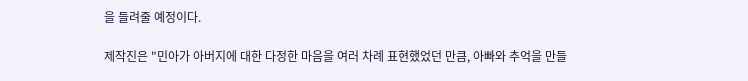을 들려줄 예정이다.

제작진은 "민아가 아버지에 대한 다정한 마음을 여러 차례 표현했었던 만큼, 아빠와 추억을 만들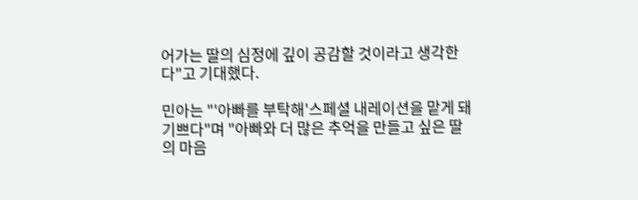어가는 딸의 심정에 깊이 공감할 것이라고 생각한다"고 기대했다.

민아는 "'아빠를 부탁해'스페셜 내레이션을 맡게 돼 기쁘다"며 "아빠와 더 많은 추억을 만들고 싶은 딸의 마음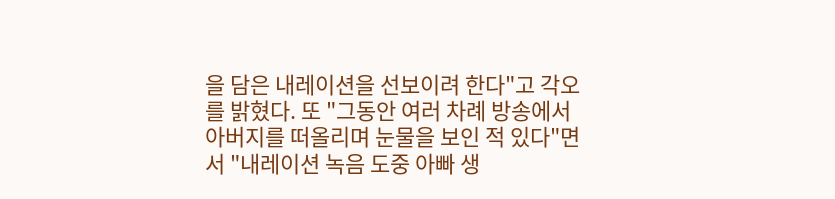을 담은 내레이션을 선보이려 한다"고 각오를 밝혔다. 또 "그동안 여러 차례 방송에서 아버지를 떠올리며 눈물을 보인 적 있다"면서 "내레이션 녹음 도중 아빠 생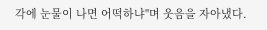각에 눈물이 나면 어떡하냐"며 웃음을 자아냈다.